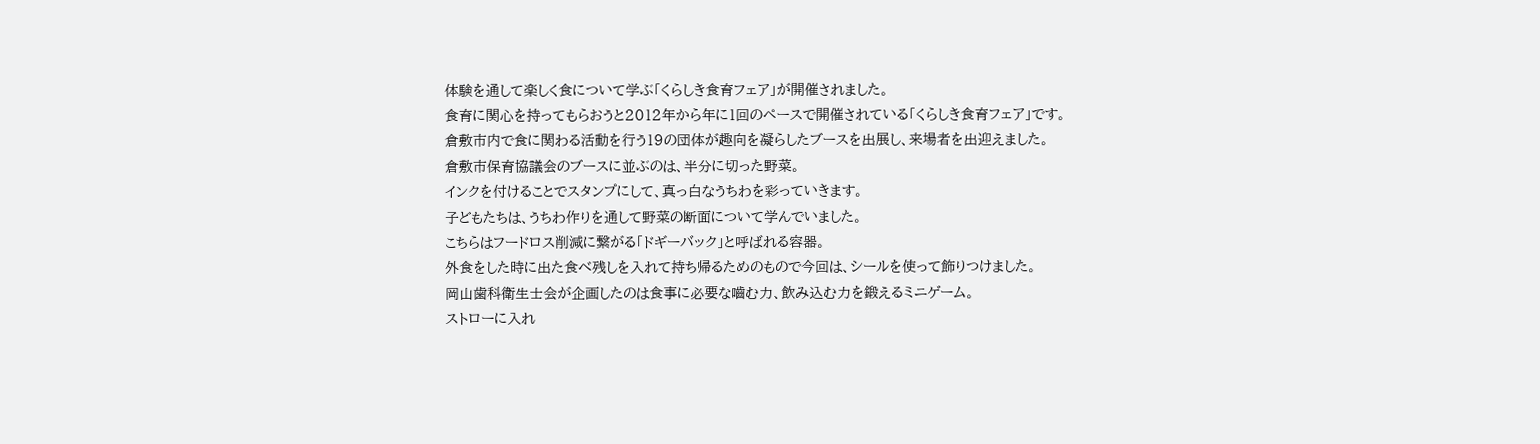体験を通して楽しく食について学ぶ「くらしき食育フェア」が開催されました。
食育に関心を持ってもらおうと2012年から年に1回のペースで開催されている「くらしき食育フェア」です。
倉敷市内で食に関わる活動を行う19の団体が趣向を凝らしたブースを出展し、来場者を出迎えました。
倉敷市保育協議会のブースに並ぶのは、半分に切った野菜。
インクを付けることでスタンプにして、真っ白なうちわを彩っていきます。
子どもたちは、うちわ作りを通して野菜の断面について学んでいました。
こちらはフードロス削減に繋がる「ドギーバック」と呼ばれる容器。
外食をした時に出た食べ残しを入れて持ち帰るためのもので今回は、シールを使って飾りつけました。
岡山歯科衛生士会が企画したのは食事に必要な嚙む力、飲み込む力を鍛えるミニゲーム。
ストローに入れ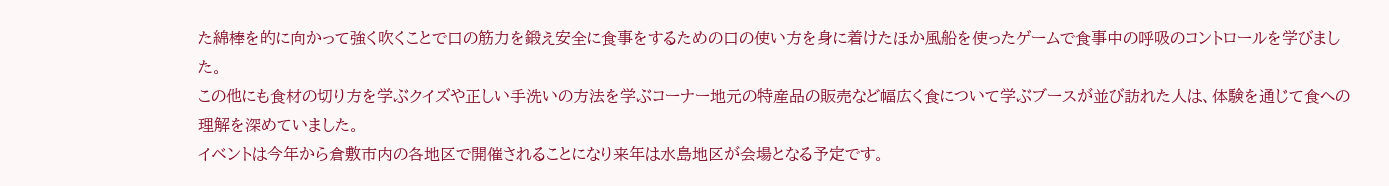た綿棒を的に向かって強く吹くことで口の筋力を鍛え安全に食事をするための口の使い方を身に着けたほか風船を使ったゲームで食事中の呼吸のコントロールを学びました。
この他にも食材の切り方を学ぶクイズや正しい手洗いの方法を学ぶコーナー地元の特産品の販売など幅広く食について学ぶブースが並び訪れた人は、体験を通じて食への理解を深めていました。
イベントは今年から倉敷市内の各地区で開催されることになり来年は水島地区が会場となる予定です。